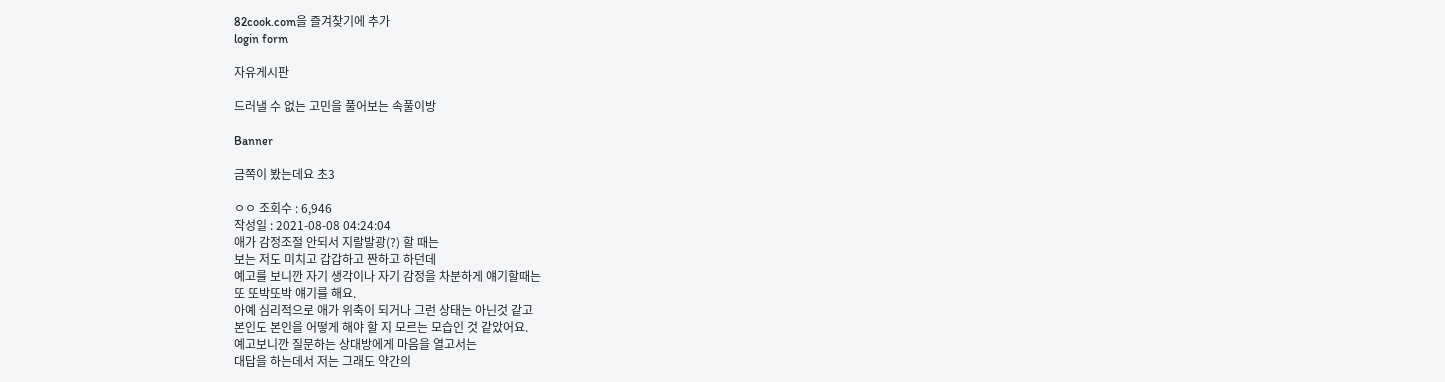82cook.com을 즐겨찾기에 추가
login form

자유게시판

드러낼 수 없는 고민을 풀어보는 속풀이방

Banner

금쪽이 봤는데요 초3

ㅇㅇ 조회수 : 6,946
작성일 : 2021-08-08 04:24:04
애가 감정조절 안되서 지랄발광(?) 할 때는
보는 저도 미치고 갑갑하고 짠하고 하던데
예고를 보니깐 자기 생각이나 자기 감정을 차분하게 얘기할때는
또 또박또박 얘기를 해요.
아예 심리적으로 애가 위축이 되거나 그런 상태는 아닌것 같고
본인도 본인을 어떻게 해야 할 지 모르는 모습인 것 같았어요.
예고보니깐 질문하는 상대방에게 마음을 열고서는
대답을 하는데서 저는 그래도 약간의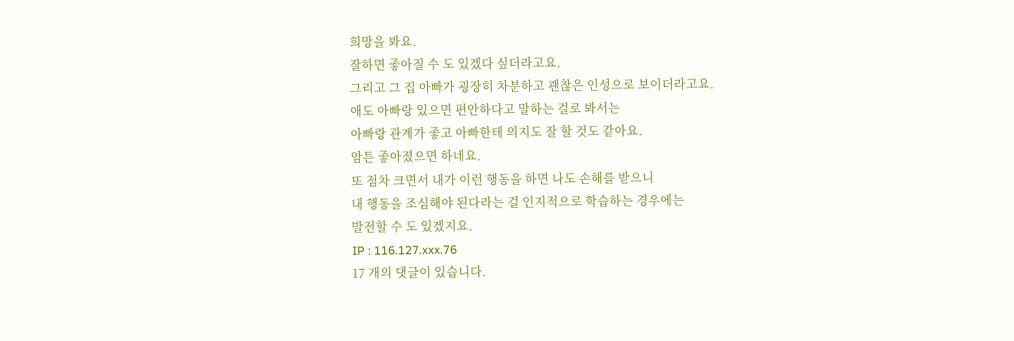희망을 봐요.
잘하면 좋아질 수 도 있겠다 싶더라고요.
그리고 그 집 아빠가 굉장히 차분하고 괜찮은 인성으로 보이더라고요.
애도 아빠랑 있으면 편안하다고 말하는 걸로 봐서는
아빠랑 관계가 좋고 아빠한테 의지도 잘 할 것도 같아요.
암튼 좋아졌으면 하네요.
또 점차 크면서 내가 이런 행동을 하면 나도 손해를 받으니
내 행동을 조심해야 된다라는 걸 인지적으로 학습하는 경우에는
발전할 수 도 있겠지요.
IP : 116.127.xxx.76
17 개의 댓글이 있습니다.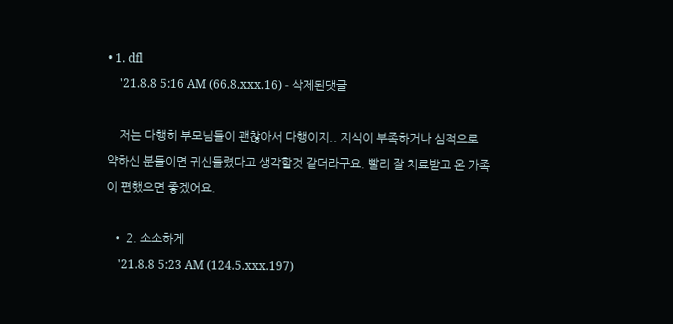• 1. dfl
    '21.8.8 5:16 AM (66.8.xxx.16) - 삭제된댓글

    저는 다행히 부모님들이 괜찮아서 다행이지.. 지식이 부족하거나 심적으로 약하신 분들이면 귀신들렸다고 생각할것 같더라구요. 빨리 잘 치료받고 온 가족이 편했으면 좋겠어요.

  • 2. 소소하게
    '21.8.8 5:23 AM (124.5.xxx.197)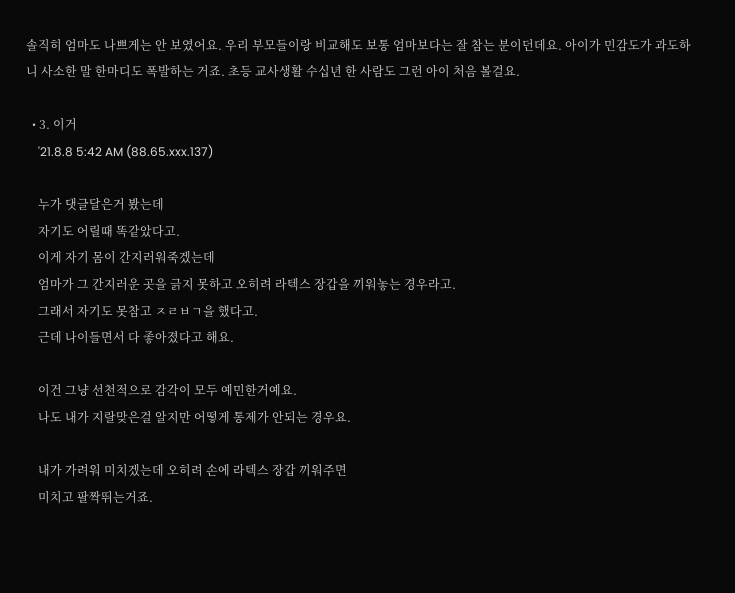솔직히 엄마도 나쁘게는 안 보였어요. 우리 부모들이랑 비교해도 보통 엄마보다는 잘 참는 분이던데요. 아이가 민감도가 과도하니 사소한 말 한마디도 폭발하는 거죠. 초등 교사생활 수십년 한 사람도 그런 아이 처음 볼걸요.

  • 3. 이거
    '21.8.8 5:42 AM (88.65.xxx.137)

    누가 댓글달은거 봤는데
    자기도 어릴때 똑같았다고.
    이게 자기 몸이 간지러워죽겠는데
    엄마가 그 간지러운 곳을 긁지 못하고 오히려 라텍스 장갑을 끼워놓는 경우라고.
    그래서 자기도 못참고 ㅈㄹㅂㄱ을 했다고.
    근데 나이들면서 다 좋아졌다고 해요.

    이건 그냥 선천적으로 감각이 모두 예민한거예요.
    나도 내가 지랄맞은걸 알지만 어떻게 통제가 안되는 경우요.

    내가 가려워 미치겠는데 오히려 손에 라텍스 장갑 끼워주면
    미치고 팔짝뛰는거죠.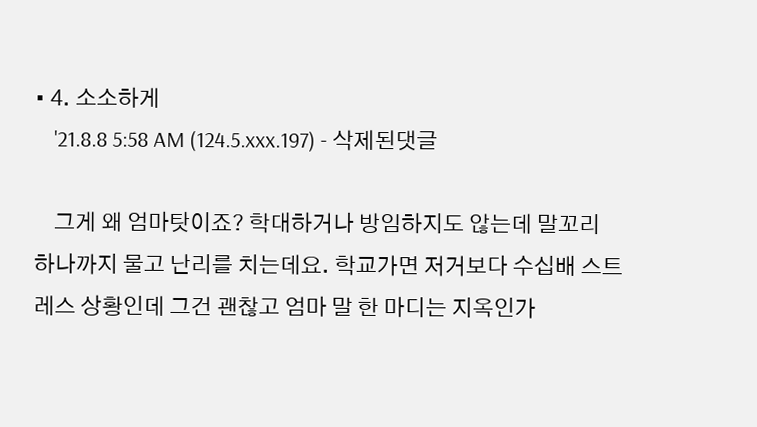• 4. 소소하게
    '21.8.8 5:58 AM (124.5.xxx.197) - 삭제된댓글

    그게 왜 엄마탓이죠? 학대하거나 방임하지도 않는데 말꼬리 하나까지 물고 난리를 치는데요. 학교가면 저거보다 수십배 스트레스 상황인데 그건 괜찮고 엄마 말 한 마디는 지옥인가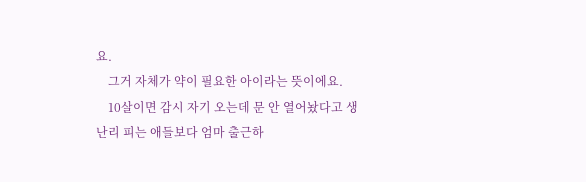요.
    그거 자체가 약이 필요한 아이라는 뜻이에요.
    10살이면 감시 자기 오는데 문 안 열어놨다고 생난리 피는 애들보다 엄마 출근하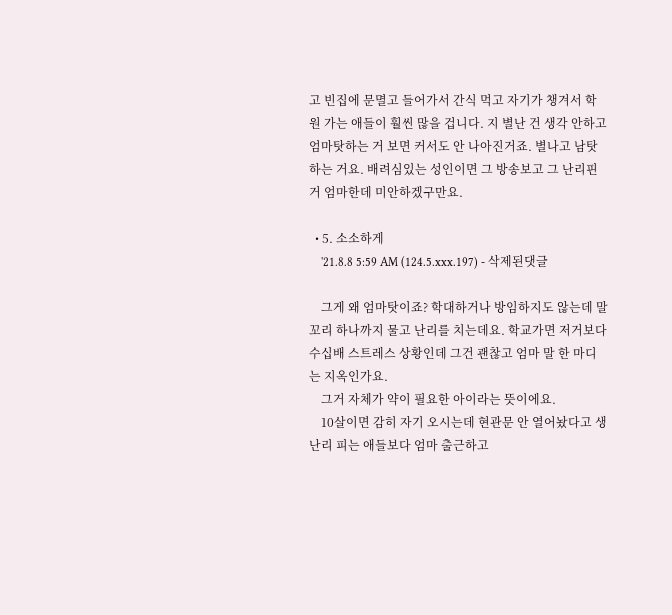고 빈집에 문멸고 들어가서 간식 먹고 자기가 챙겨서 학원 가는 애들이 훨씬 많을 겁니다. 지 별난 건 생각 안하고 엄마탓하는 거 보면 커서도 안 나아진거죠. 별나고 남탓하는 거요. 배려심있는 성인이면 그 방송보고 그 난리핀거 엄마한데 미안하겠구만요.

  • 5. 소소하게
    '21.8.8 5:59 AM (124.5.xxx.197) - 삭제된댓글

    그게 왜 엄마탓이죠? 학대하거나 방임하지도 않는데 말꼬리 하나까지 물고 난리를 치는데요. 학교가면 저거보다 수십배 스트레스 상황인데 그건 괜찮고 엄마 말 한 마디는 지옥인가요.
    그거 자체가 약이 필요한 아이라는 뜻이에요.
    10살이면 감히 자기 오시는데 현관문 안 열어놨다고 생난리 피는 애들보다 엄마 출근하고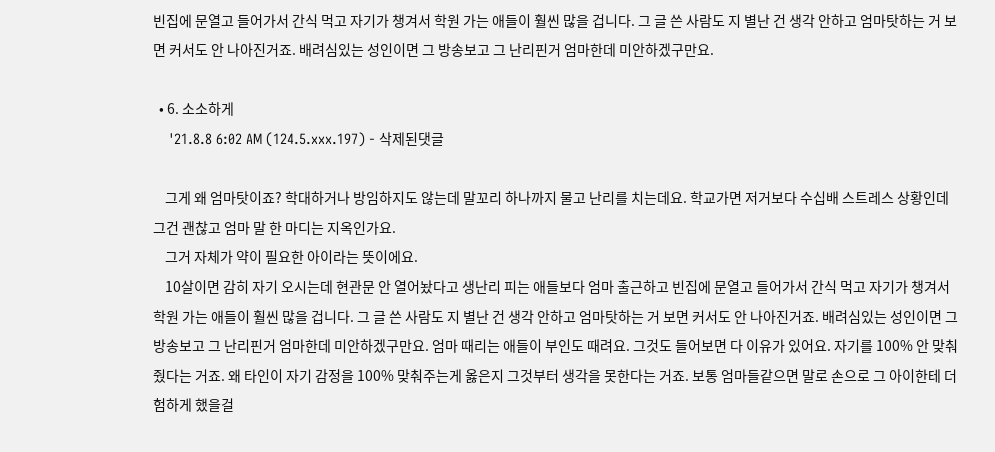빈집에 문열고 들어가서 간식 먹고 자기가 챙겨서 학원 가는 애들이 훨씬 많을 겁니다. 그 글 쓴 사람도 지 별난 건 생각 안하고 엄마탓하는 거 보면 커서도 안 나아진거죠. 배려심있는 성인이면 그 방송보고 그 난리핀거 엄마한데 미안하겠구만요.

  • 6. 소소하게
    '21.8.8 6:02 AM (124.5.xxx.197) - 삭제된댓글

    그게 왜 엄마탓이죠? 학대하거나 방임하지도 않는데 말꼬리 하나까지 물고 난리를 치는데요. 학교가면 저거보다 수십배 스트레스 상황인데 그건 괜찮고 엄마 말 한 마디는 지옥인가요.
    그거 자체가 약이 필요한 아이라는 뜻이에요.
    10살이면 감히 자기 오시는데 현관문 안 열어놨다고 생난리 피는 애들보다 엄마 출근하고 빈집에 문열고 들어가서 간식 먹고 자기가 챙겨서 학원 가는 애들이 훨씬 많을 겁니다. 그 글 쓴 사람도 지 별난 건 생각 안하고 엄마탓하는 거 보면 커서도 안 나아진거죠. 배려심있는 성인이면 그 방송보고 그 난리핀거 엄마한데 미안하겠구만요. 엄마 때리는 애들이 부인도 때려요. 그것도 들어보면 다 이유가 있어요. 자기를 100% 안 맞춰줬다는 거죠. 왜 타인이 자기 감정을 100% 맞춰주는게 옳은지 그것부터 생각을 못한다는 거죠. 보통 엄마들같으면 말로 손으로 그 아이한테 더 험하게 했을걸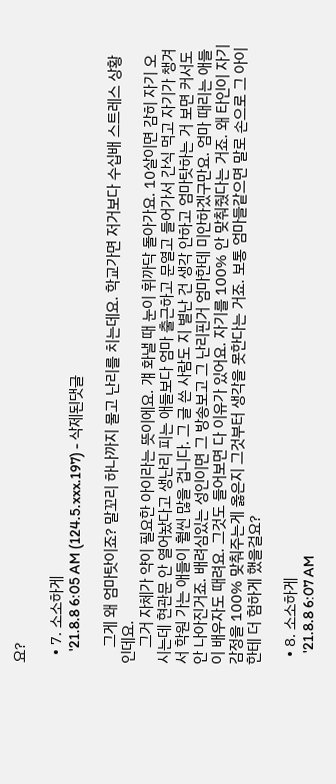요?

  • 7. 소소하게
    '21.8.8 6:05 AM (124.5.xxx.197) - 삭제된댓글

    그게 왜 엄마탓이죠? 말꼬리 하나까지 물고 난리를 치는데요. 학교가면 저거보다 수십배 스트레스 상황인데요.
    그거 자체가 약이 필요한 아이라는 뜻이에요. 걔 화낼 때 눈이 휘까닥 돌아가요. 10살이면 감히 자기 오시는데 현관문 안 열어놨다고 생난리 피는 애들보다 엄마 출근하고 문열고 들어가서 간식 먹고 자기가 챙겨서 학원 가는 애들이 훨씬 많을 겁니다. 그 글 쓴 사람도 지 별난 건 생각 안하고 엄마탓하는 거 보면 커서도 안 나아진거죠. 배려심있는 성인이면 그 방송보고 그 난리핀거 엄마한데 미안하겠구만요. 엄마 때리는 애들이 배우자도 때려요. 그것도 들어보면 다 이유가 있어요. 자기를 100% 안 맞춰줬다는 거죠. 왜 타인이 자기 감정을 100% 맞춰주는게 옳은지 그것부터 생각을 못한다는 거죠. 보통 엄마들같으면 말로 손으로 그 아이한테 더 험하게 했을걸요?

  • 8. 소소하게
    '21.8.8 6:07 AM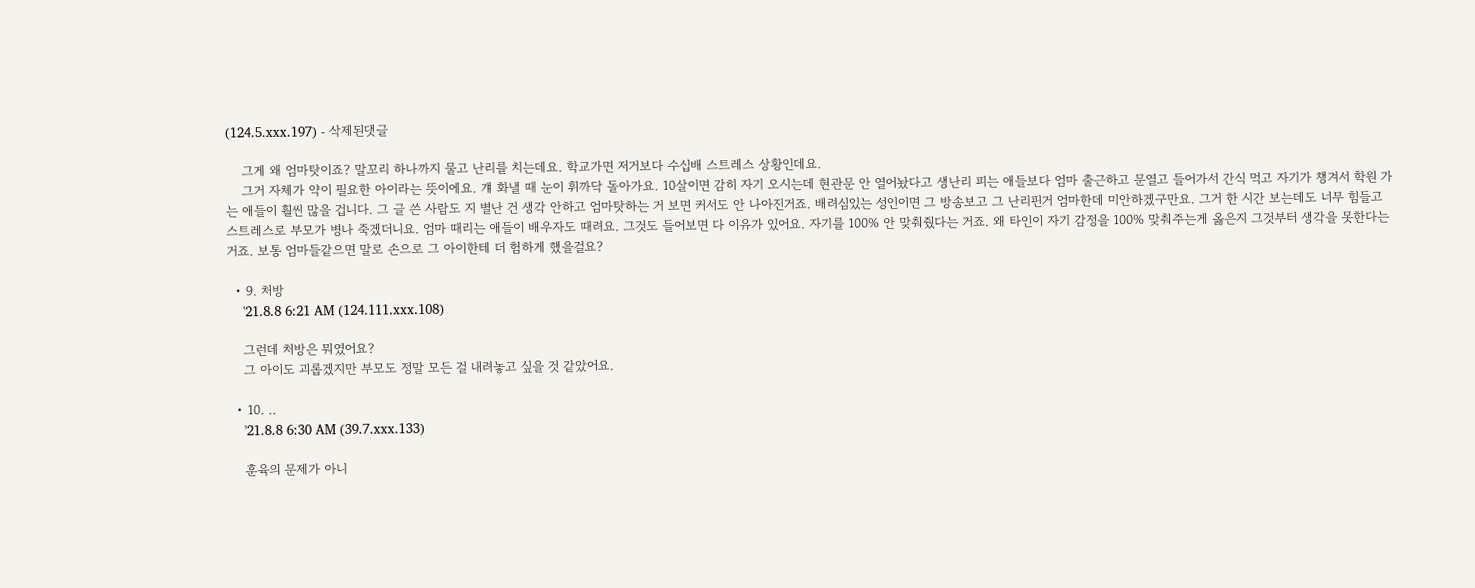(124.5.xxx.197) - 삭제된댓글

    그게 왜 엄마탓이죠? 말꼬리 하나까지 물고 난리를 치는데요. 학교가면 저거보다 수십배 스트레스 상황인데요.
    그거 자체가 약이 필요한 아이라는 뜻이에요. 걔 화낼 때 눈이 휘까닥 돌아가요. 10살이면 감히 자기 오시는데 현관문 안 열어놨다고 생난리 피는 애들보다 엄마 출근하고 문열고 들어가서 간식 먹고 자기가 챙겨서 학원 가는 애들이 훨씬 많을 겁니다. 그 글 쓴 사람도 지 별난 건 생각 안하고 엄마탓하는 거 보면 커서도 안 나아진거죠. 배려심있는 성인이면 그 방송보고 그 난리핀거 엄마한데 미안하겠구만요. 그거 한 시간 보는데도 너무 힘들고 스트레스로 부모가 병나 죽겠더니요. 엄마 때리는 애들이 배우자도 때려요. 그것도 들어보면 다 이유가 있어요. 자기를 100% 안 맞춰줬다는 거죠. 왜 타인이 자기 감정을 100% 맞춰주는게 옳은지 그것부터 생각을 못한다는 거죠. 보통 엄마들같으면 말로 손으로 그 아이한테 더 험하게 했을걸요?

  • 9. 처방
    '21.8.8 6:21 AM (124.111.xxx.108)

    그런데 처방은 뭐였어요?
    그 아이도 괴롭겠지만 부모도 정말 모든 걸 내려놓고 싶을 것 같았어요.

  • 10. ..
    '21.8.8 6:30 AM (39.7.xxx.133)

    훈육의 문제가 아니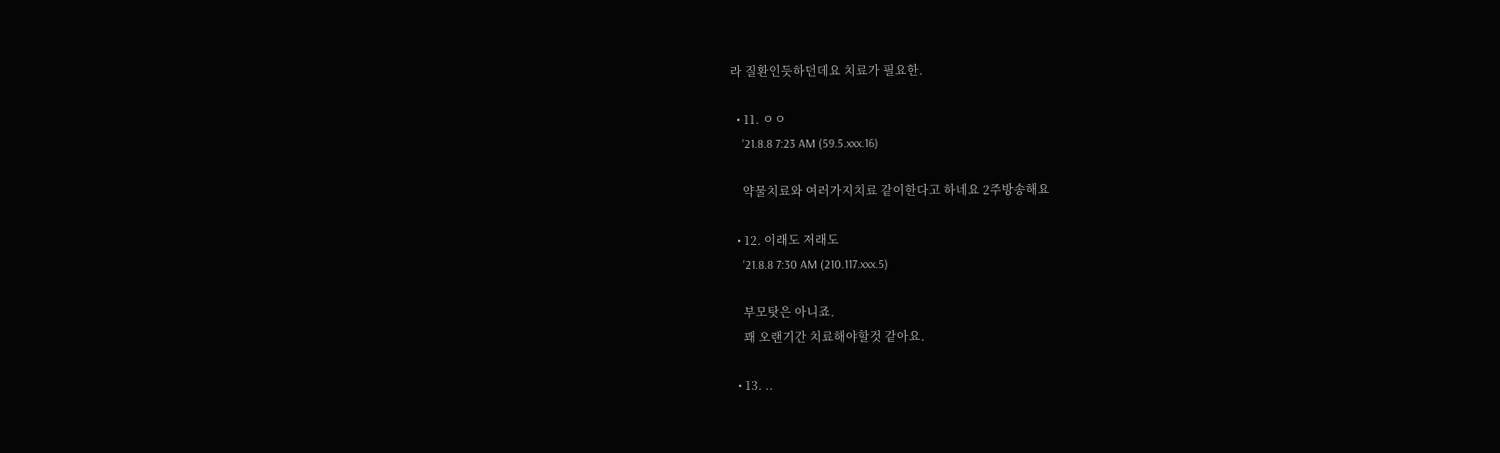라 질환인듯하던데요 치료가 필요한.

  • 11. ㅇㅇ
    '21.8.8 7:23 AM (59.5.xxx.16)

    약물치료와 여러가지치료 같이한다고 하네요 2주방송해요

  • 12. 이래도 저래도
    '21.8.8 7:30 AM (210.117.xxx.5)

    부모탓은 아니죠.
    꽤 오랜기간 치료해야할것 같아요.

  • 13. ..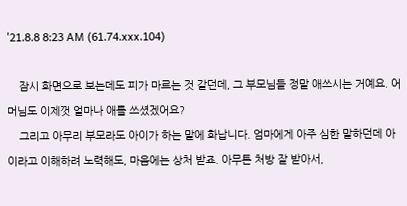'21.8.8 8:23 AM (61.74.xxx.104)

    잠시 화면으로 보는데도 피가 마르는 것 같던데, 그 부모님들 정말 애쓰시는 거예요. 어머님도 이제껏 얼마나 애를 쓰셨겠어요?
    그리고 아무리 부모라도 아이가 하는 말에 화납니다. 엄마에게 아주 심한 말하던데 아이라고 이해하려 노력해도, 마음에는 상처 받죠. 아무튼 처방 잘 받아서,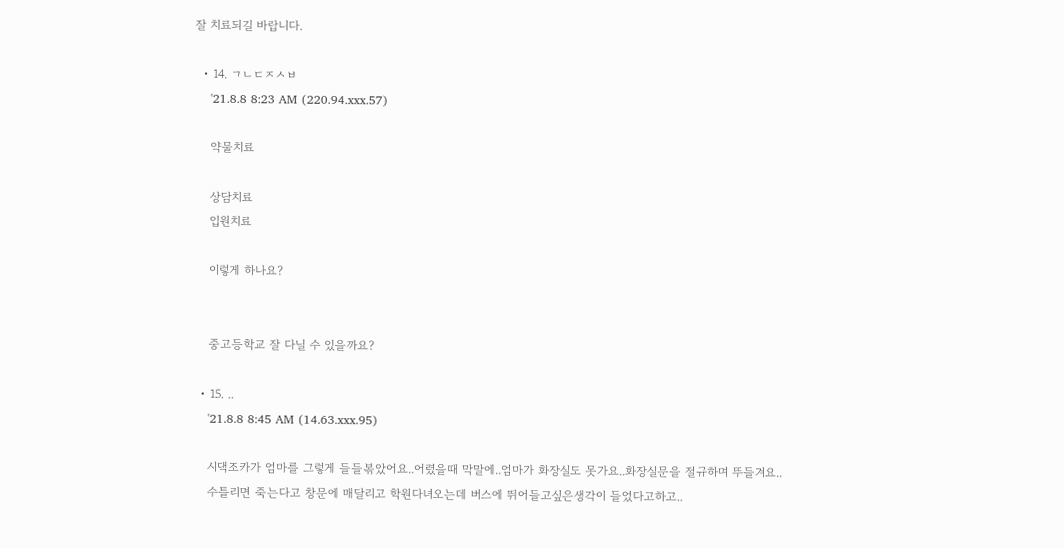잘 치료되길 바랍니다.

  • 14. ㄱㄴㄷㅈㅅㅂ
    '21.8.8 8:23 AM (220.94.xxx.57)

    약물치료

    상담치료
    입원치료

    이렇게 하나요?


    중고등학교 잘 다닐 수 있을까요?

  • 15. ..
    '21.8.8 8:45 AM (14.63.xxx.95)

    시댁조카가 엄마를 그렇게 들들볶았어요..어렸을때 막말에..엄마가 화장실도 못가요..화장실문을 절규하며 뚜들겨요..
    수틀리면 죽는다고 창문에 매달리고 학원다녀오는데 버스에 뛰어들고싶은생각이 들었다고하고..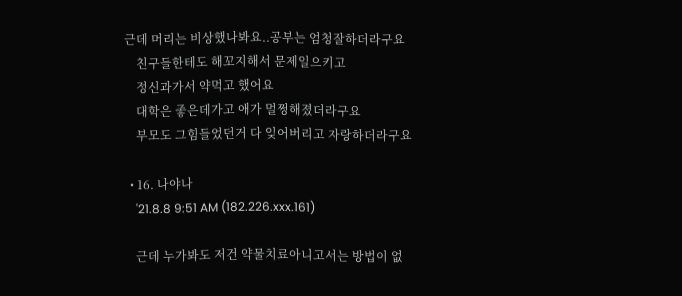근데 머리는 비상했나봐요..공부는 엄청잘하더라구요
    친구들한테도 해꼬지해서 문제일으키고
    정신과가서 약먹고 했어요
    대학은 좋은데가고 애가 멀쩡해졌더라구요
    부모도 그힘들었던거 다 잊어버리고 자랑하더라구요

  • 16. 나야나
    '21.8.8 9:51 AM (182.226.xxx.161)

    근데 누가봐도 저건 약물치료아니고서는 방법이 없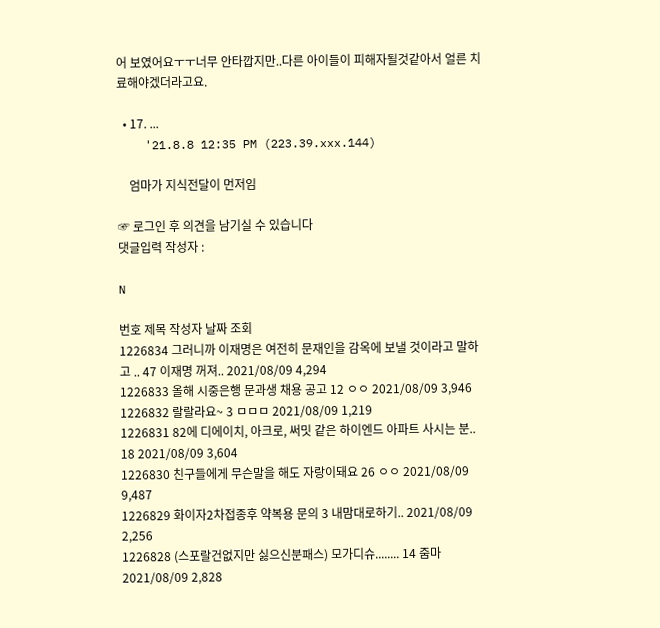어 보였어요ㅜㅜ너무 안타깝지만..다른 아이들이 피해자될것같아서 얼른 치료해야겠더라고요.

  • 17. ...
    '21.8.8 12:35 PM (223.39.xxx.144)

    엄마가 지식전달이 먼저임

☞ 로그인 후 의견을 남기실 수 있습니다
댓글입력 작성자 :

N

번호 제목 작성자 날짜 조회
1226834 그러니까 이재명은 여전히 문재인을 감옥에 보낼 것이라고 말하고 .. 47 이재명 꺼져.. 2021/08/09 4,294
1226833 올해 시중은행 문과생 채용 공고 12 ㅇㅇ 2021/08/09 3,946
1226832 랄랄라요~ 3 ㅁㅁㅁ 2021/08/09 1,219
1226831 82에 디에이치, 아크로, 써밋 같은 하이엔드 아파트 사시는 분.. 18 2021/08/09 3,604
1226830 친구들에게 무슨말을 해도 자랑이돼요 26 ㅇㅇ 2021/08/09 9,487
1226829 화이자2차접종후 약복용 문의 3 내맘대로하기.. 2021/08/09 2,256
1226828 (스포랄건없지만 싫으신분패스) 모가디슈........ 14 줌마 2021/08/09 2,828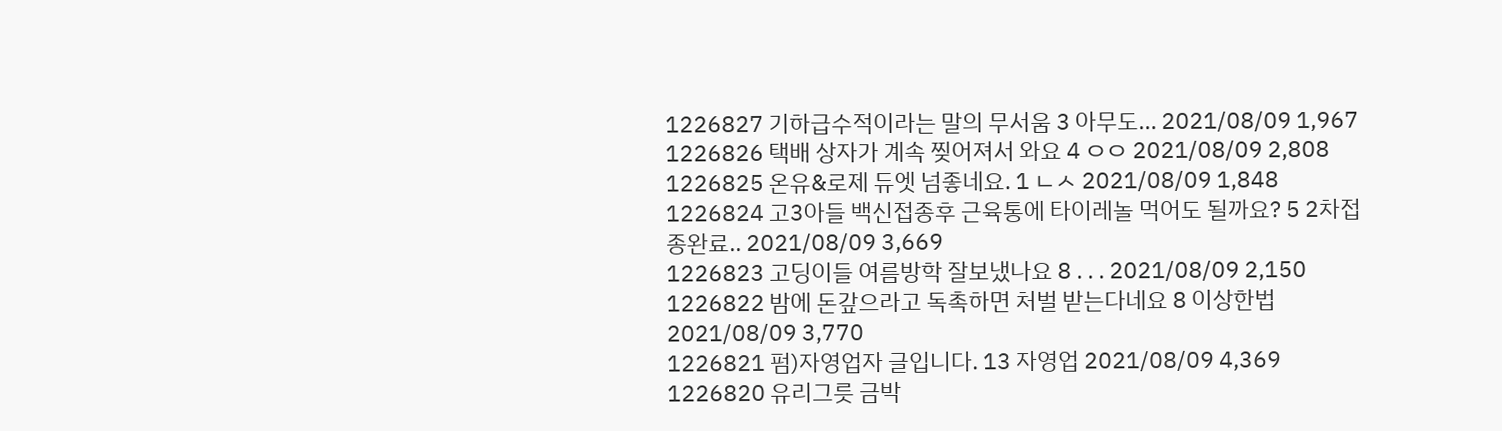1226827 기하급수적이라는 말의 무서움 3 아무도… 2021/08/09 1,967
1226826 택배 상자가 계속 찢어져서 와요 4 ㅇㅇ 2021/08/09 2,808
1226825 온유&로제 듀엣 넘좋네요. 1 ㄴㅅ 2021/08/09 1,848
1226824 고3아들 백신접종후 근육통에 타이레놀 먹어도 될까요? 5 2차접종완료.. 2021/08/09 3,669
1226823 고딩이들 여름방학 잘보냈나요 8 . . . 2021/08/09 2,150
1226822 밤에 돈갚으라고 독촉하면 처벌 받는다네요 8 이상한법 2021/08/09 3,770
1226821 펌)자영업자 글입니다. 13 자영업 2021/08/09 4,369
1226820 유리그릇 금박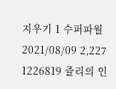지우기 1 수퍼파월 2021/08/09 2,227
1226819 쥴리의 인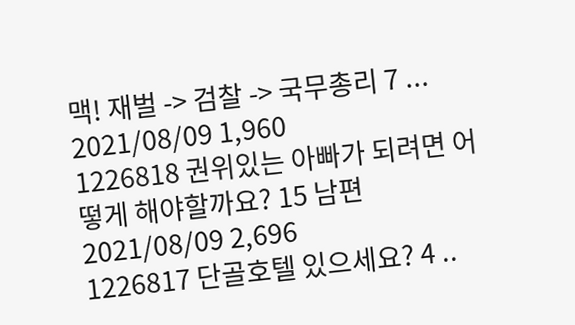맥! 재벌 -> 검찰 -> 국무총리 7 ... 2021/08/09 1,960
1226818 권위있는 아빠가 되려면 어떻게 해야할까요? 15 남편 2021/08/09 2,696
1226817 단골호텔 있으세요? 4 ..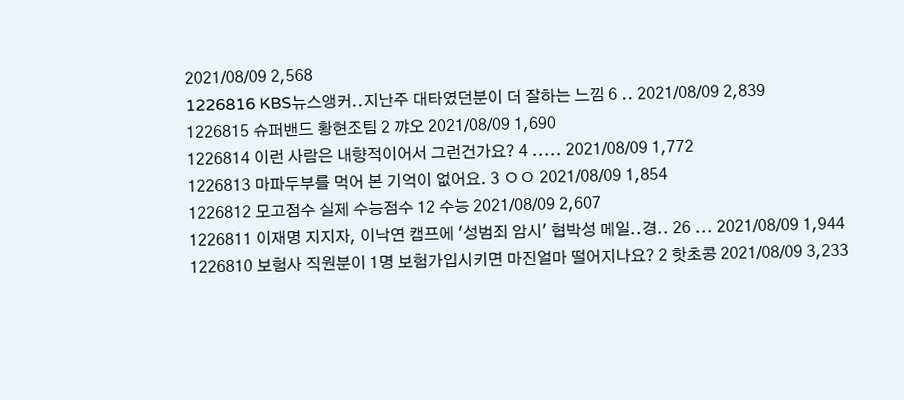2021/08/09 2,568
1226816 KBS뉴스앵커..지난주 대타였던분이 더 잘하는 느낌 6 .. 2021/08/09 2,839
1226815 슈퍼밴드 황현조팀 2 꺄오 2021/08/09 1,690
1226814 이런 사람은 내향적이어서 그런건가요? 4 ..... 2021/08/09 1,772
1226813 마파두부를 먹어 본 기억이 없어요. 3 ㅇㅇ 2021/08/09 1,854
1226812 모고점수 실제 수능점수 12 수능 2021/08/09 2,607
1226811 이재명 지지자, 이낙연 캠프에 '성범죄 암시' 협박성 메일..경.. 26 ... 2021/08/09 1,944
1226810 보험사 직원분이 1명 보험가입시키면 마진얼마 떨어지나요? 2 핫초콩 2021/08/09 3,233